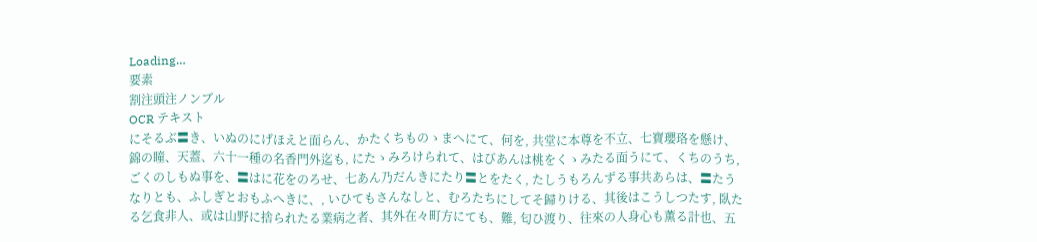Loading…
要素
割注頭注ノンブル
OCR テキスト
にそるぶ〓き、いぬのにげほえと面らん、かたくちものゝまへにて、何を, 共堂に本尊を不立、七寶瓔珞を懸け、錦の瞳、天蓋、六十一種の名香門外迄も, にたゝみろけられて、はびあんは桃をくゝみたる面うにて、くちのうち, ごくのしもぬ事を、〓はに花をのろせ、七あん乃だんきにたり〓とをたく, たしうもろんずる事共あらは、〓たうなりとも、ふしぎとおもふへきに、, いひてもさんなしと、むろたちにしてそ歸りける、其後はこうしつたす, 臥たる乞食非人、或は山野に捨られたる業病之者、其外在々町方にても、難, 匂ひ渡り、往來の人身心も薫る計也、五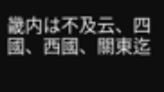畿内は不及云、四國、西國、關東迄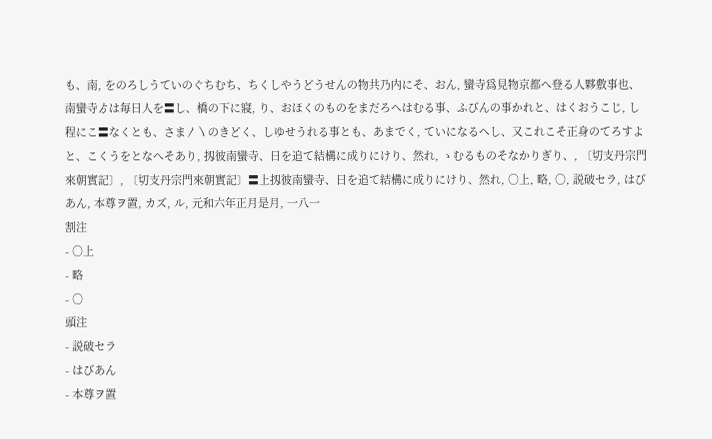も、南, をのろしうていのぐちむち、ちくしやうどうせんの物共乃内にそ、おん, 蠻寺爲見物京都へ登る人夥敷事也、南蠻寺ゟは毎日人を〓し、橋の下に寢, り、おほくのものをまだろへはむる事、ふびんの事かれと、はくおうこじ, し程にこ〓なくとも、さま〳〵のきどく、しゆせうれる事とも、あまでく, ていになるへし、又これこそ正身のてろすよと、こくうをとなへそあり, 扨彼南蠻寺、日を追て結構に成りにけり、然れ, ゝむるものそなかりぎり、, 〔切支丹宗門來朝實記〕, 〔切支丹宗門來朝實記〕〓上扨彼南蠻寺、日を追て結構に成りにけり、然れ, ○上, 略, ○, 説破セラ, はびあん, 本尊ヲ置, カズ, ル, 元和六年正月是月, 一八一
割注
- ○上
- 略
- ○
頭注
- 説破セラ
- はびあん
- 本尊ヲ置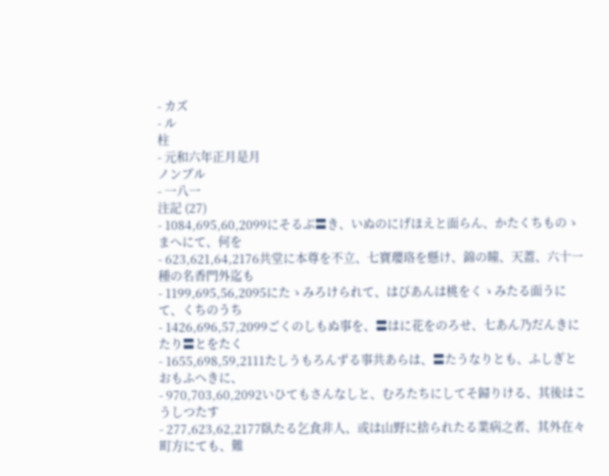- カズ
- ル
柱
- 元和六年正月是月
ノンブル
- 一八一
注記 (27)
- 1084,695,60,2099にそるぶ〓き、いぬのにげほえと面らん、かたくちものゝまへにて、何を
- 623,621,64,2176共堂に本尊を不立、七寶瓔珞を懸け、錦の瞳、天蓋、六十一種の名香門外迄も
- 1199,695,56,2095にたゝみろけられて、はびあんは桃をくゝみたる面うにて、くちのうち
- 1426,696,57,2099ごくのしもぬ事を、〓はに花をのろせ、七あん乃だんきにたり〓とをたく
- 1655,698,59,2111たしうもろんずる事共あらは、〓たうなりとも、ふしぎとおもふへきに、
- 970,703,60,2092いひてもさんなしと、むろたちにしてそ歸りける、其後はこうしつたす
- 277,623,62,2177臥たる乞食非人、或は山野に捨られたる業病之者、其外在々町方にても、難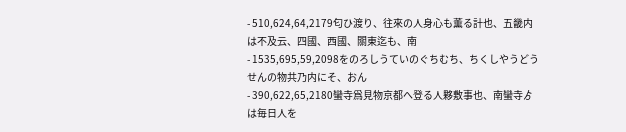- 510,624,64,2179匂ひ渡り、往來の人身心も薫る計也、五畿内は不及云、四國、西國、關東迄も、南
- 1535,695,59,2098をのろしうていのぐちむち、ちくしやうどうせんの物共乃内にそ、おん
- 390,622,65,2180蠻寺爲見物京都へ登る人夥敷事也、南蠻寺ゟは毎日人を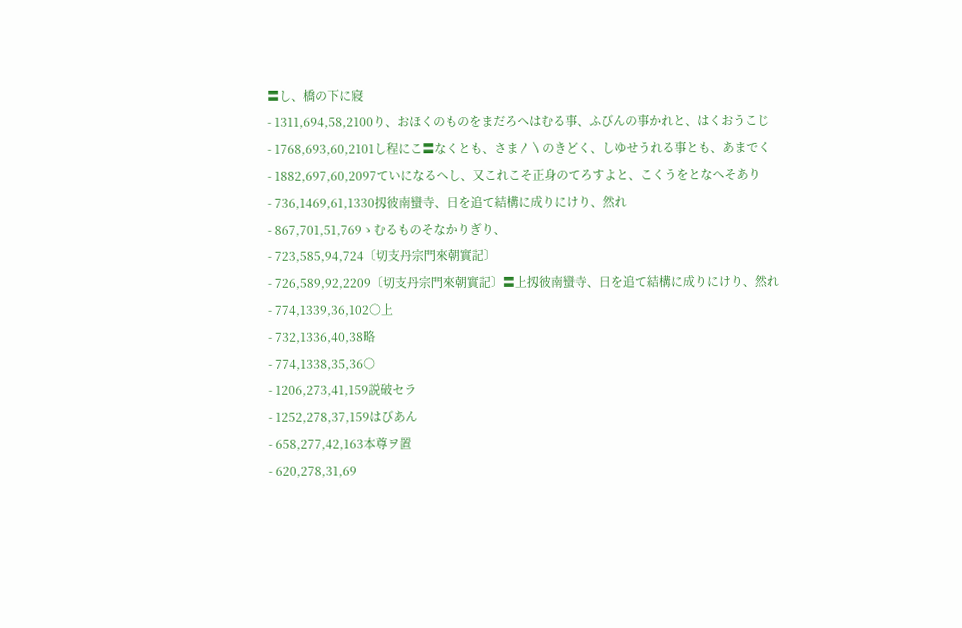〓し、橋の下に寢
- 1311,694,58,2100り、おほくのものをまだろへはむる事、ふびんの事かれと、はくおうこじ
- 1768,693,60,2101し程にこ〓なくとも、さま〳〵のきどく、しゆせうれる事とも、あまでく
- 1882,697,60,2097ていになるへし、又これこそ正身のてろすよと、こくうをとなへそあり
- 736,1469,61,1330扨彼南蠻寺、日を追て結構に成りにけり、然れ
- 867,701,51,769ゝむるものそなかりぎり、
- 723,585,94,724〔切支丹宗門來朝實記〕
- 726,589,92,2209〔切支丹宗門來朝實記〕〓上扨彼南蠻寺、日を追て結構に成りにけり、然れ
- 774,1339,36,102○上
- 732,1336,40,38略
- 774,1338,35,36○
- 1206,273,41,159説破セラ
- 1252,278,37,159はびあん
- 658,277,42,163本尊ヲ置
- 620,278,31,69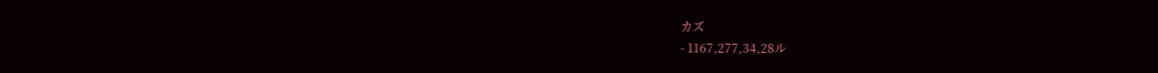カズ
- 1167,277,34,28ル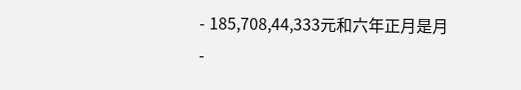- 185,708,44,333元和六年正月是月
-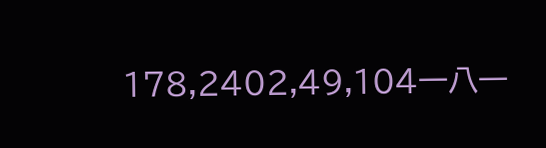178,2402,49,104一八一